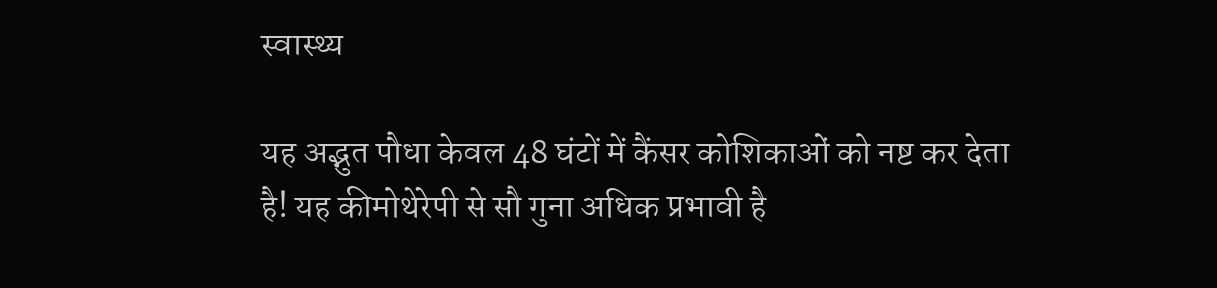स्वास्थ्य

यह अद्भुत पौधा केवल 48 घंटों में कैंसर कोशिकाओं को नष्ट कर देता है! यह कीमोथेरेपी से सौ गुना अधिक प्रभावी है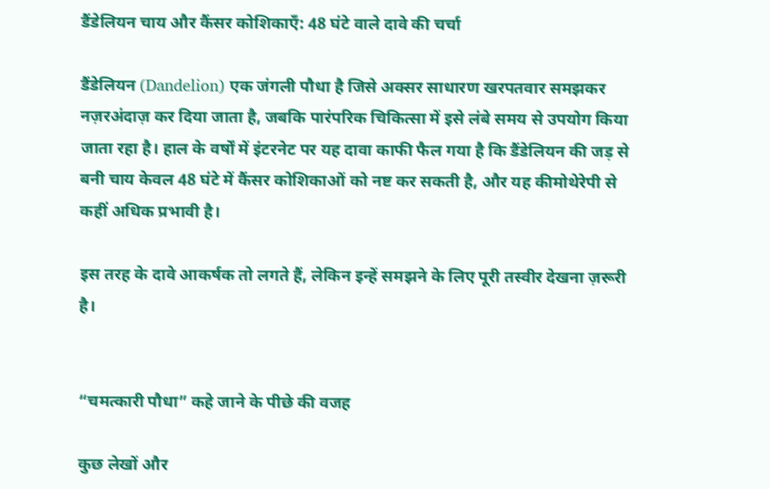डैंडेलियन चाय और कैंसर कोशिकाएँ: 48 घंटे वाले दावे की चर्चा

डैंडेलियन (Dandelion) एक जंगली पौधा है जिसे अक्सर साधारण खरपतवार समझकर नज़रअंदाज़ कर दिया जाता है, जबकि पारंपरिक चिकित्सा में इसे लंबे समय से उपयोग किया जाता रहा है। हाल के वर्षों में इंटरनेट पर यह दावा काफी फैल गया है कि डैंडेलियन की जड़ से बनी चाय केवल 48 घंटे में कैंसर कोशिकाओं को नष्ट कर सकती है, और यह कीमोथेरेपी से कहीं अधिक प्रभावी है।

इस तरह के दावे आकर्षक तो लगते हैं, लेकिन इन्हें समझने के लिए पूरी तस्वीर देखना ज़रूरी है।


“चमत्कारी पौधा” कहे जाने के पीछे की वजह

कुछ लेखों और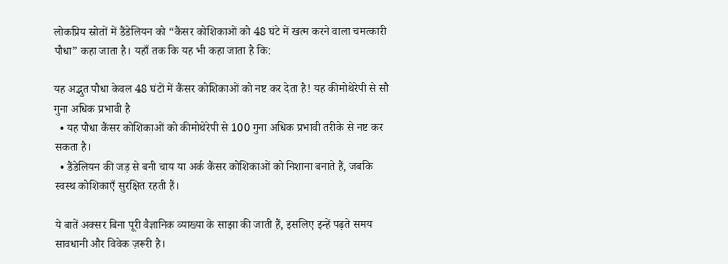लोकप्रिय स्रोतों में डैंडेलियन को “कैंसर कोशिकाओं को 48 घंटे में खत्म करने वाला चमत्कारी पौधा” कहा जाता है। यहाँ तक कि यह भी कहा जाता है कि:

यह अद्भुत पौधा केवल 48 घंटों में कैंसर कोशिकाओं को नष्ट कर देता है! यह कीमोथेरेपी से सौ गुना अधिक प्रभावी है
  • यह पौधा कैंसर कोशिकाओं को कीमोथेरेपी से 100 गुना अधिक प्रभावी तरीके से नष्ट कर सकता है।
  • डैंडेलियन की जड़ से बनी चाय या अर्क कैंसर कोशिकाओं को निशाना बनाते हैं, जबकि स्वस्थ कोशिकाएँ सुरक्षित रहती हैं।

ये बातें अक्सर बिना पूरी वैज्ञानिक व्याख्या के साझा की जाती हैं, इसलिए इन्हें पढ़ते समय सावधानी और विवेक ज़रूरी है।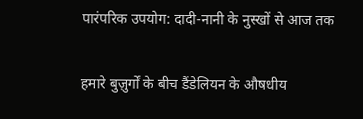पारंपरिक उपयोग: दादी‑नानी के नुस्खों से आज तक

हमारे बुज़ुर्गों के बीच डैंडेलियन के औषधीय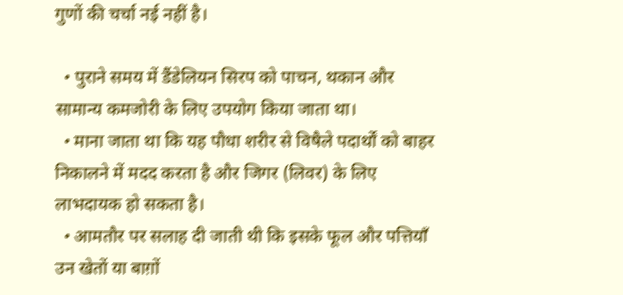गुणों की चर्चा नई नहीं है।

  • पुराने समय में डैंडेलियन सिरप को पाचन, थकान और सामान्य कमजोरी के लिए उपयोग किया जाता था।
  • माना जाता था कि यह पौधा शरीर से विषैले पदार्थों को बाहर निकालने में मदद करता है और जिगर (लिवर) के लिए लाभदायक हो सकता है।
  • आमतौर पर सलाह दी जाती थी कि इसके फूल और पत्तियाँ उन खेतों या बाग़ों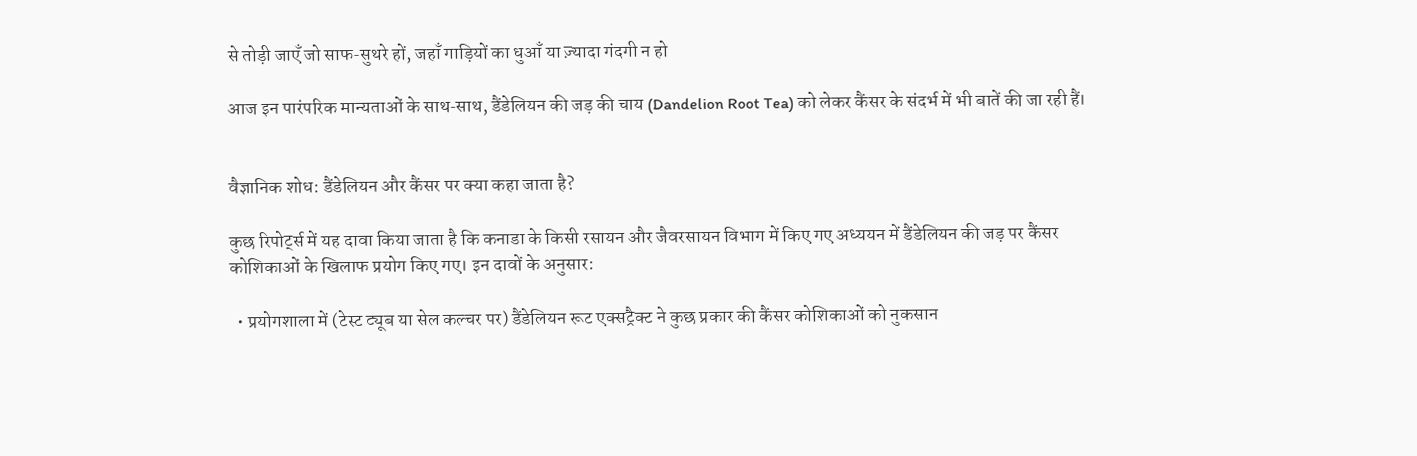से तोड़ी जाएँ जो साफ‑सुथरे हों, जहाँ गाड़ियों का धुआँ या ज़्यादा गंदगी न हो

आज इन पारंपरिक मान्यताओं के साथ‑साथ, डैंडेलियन की जड़ की चाय (Dandelion Root Tea) को लेकर कैंसर के संदर्भ में भी बातें की जा रही हैं।


वैज्ञानिक शोध: डैंडेलियन और कैंसर पर क्या कहा जाता है?

कुछ रिपोर्ट्स में यह दावा किया जाता है कि कनाडा के किसी रसायन और जैवरसायन विभाग में किए गए अध्ययन में डैंडेलियन की जड़ पर कैंसर कोशिकाओं के खिलाफ प्रयोग किए गए। इन दावों के अनुसार:

  • प्रयोगशाला में (टेस्ट ट्यूब या सेल कल्चर पर) डैंडेलियन रूट एक्सट्रैक्ट ने कुछ प्रकार की कैंसर कोशिकाओं को नुकसान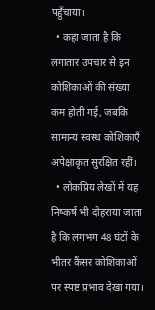पहुँचाया।
  • कहा जाता है कि लगातार उपचार से इन कोशिकाओं की संख्या कम होती गई, जबकि सामान्य स्वस्थ कोशिकाएँ अपेक्षाकृत सुरक्षित रहीं।
  • लोकप्रिय लेखों में यह निष्कर्ष भी दोहराया जाता है कि लगभग 48 घंटों के भीतर कैंसर कोशिकाओं पर स्पष्ट प्रभाव देखा गया।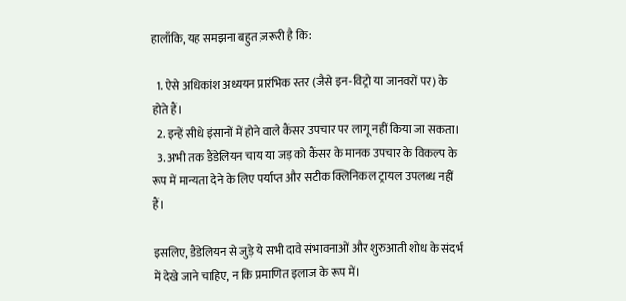हालाँकि, यह समझना बहुत ज़रूरी है कि:

  1. ऐसे अधिकांश अध्ययन प्रारंभिक स्तर (जैसे इन‑विट्रो या जानवरों पर) के होते हैं।
  2. इन्हें सीधे इंसानों में होने वाले कैंसर उपचार पर लागू नहीं किया जा सकता।
  3. अभी तक डैंडेलियन चाय या जड़ को कैंसर के मानक उपचार के विकल्प के रूप में मान्यता देने के लिए पर्याप्त और सटीक क्लिनिकल ट्रायल उपलब्ध नहीं हैं।

इसलिए, डैंडेलियन से जुड़े ये सभी दावे संभावनाओं और शुरुआती शोध के संदर्भ में देखे जाने चाहिए, न कि प्रमाणित इलाज के रूप में।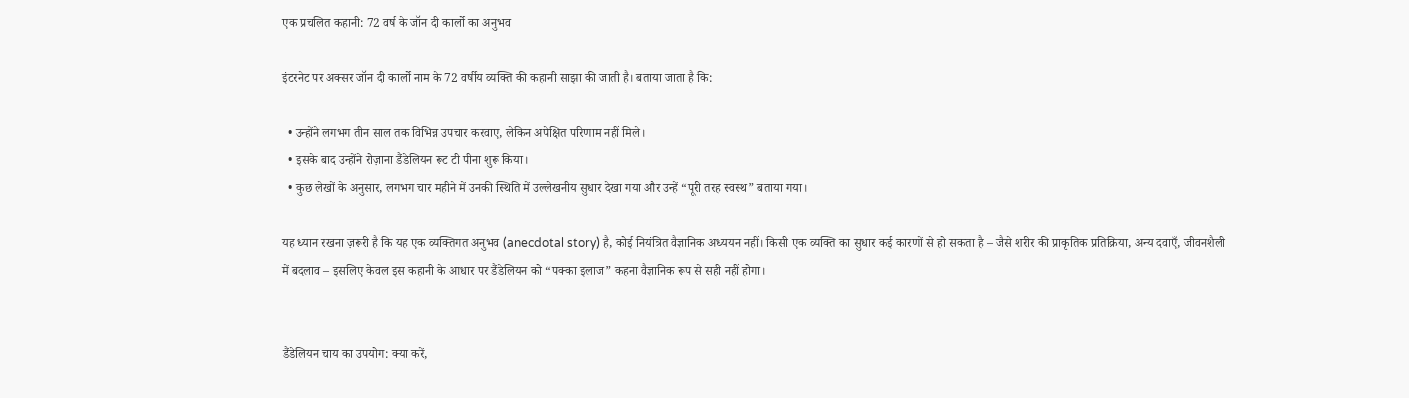एक प्रचलित कहानी: 72 वर्ष के जॉन दी कार्लो का अनुभव

इंटरनेट पर अक्सर जॉन दी कार्लो नाम के 72 वर्षीय व्यक्ति की कहानी साझा की जाती है। बताया जाता है कि:

  • उन्होंने लगभग तीन साल तक विभिन्न उपचार करवाए, लेकिन अपेक्षित परिणाम नहीं मिले।
  • इसके बाद उन्होंने रोज़ाना डैंडेलियन रूट टी पीना शुरू किया।
  • कुछ लेखों के अनुसार, लगभग चार महीने में उनकी स्थिति में उल्लेखनीय सुधार देखा गया और उन्हें “पूरी तरह स्वस्थ” बताया गया।

यह ध्यान रखना ज़रूरी है कि यह एक व्यक्तिगत अनुभव (anecdotal story) है, कोई नियंत्रित वैज्ञानिक अध्ययन नहीं। किसी एक व्यक्ति का सुधार कई कारणों से हो सकता है – जैसे शरीर की प्राकृतिक प्रतिक्रिया, अन्य दवाएँ, जीवनशैली में बदलाव – इसलिए केवल इस कहानी के आधार पर डैंडेलियन को “पक्का इलाज” कहना वैज्ञानिक रूप से सही नहीं होगा।


डैंडेलियन चाय का उपयोग: क्या करें,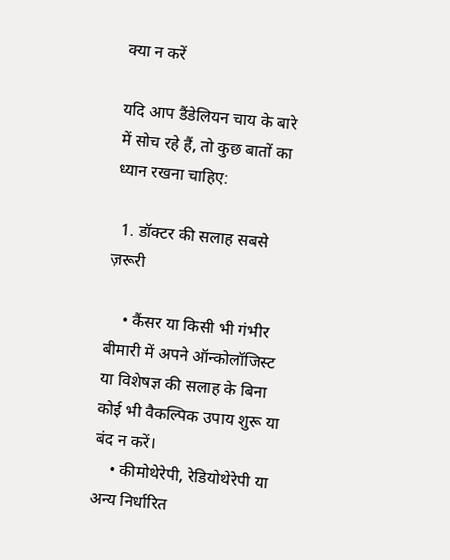क्या न करें

यदि आप डैंडेलियन चाय के बारे में सोच रहे हैं, तो कुछ बातों का ध्यान रखना चाहिए:

  1. डॉक्टर की सलाह सबसे ज़रूरी

    • कैंसर या किसी भी गंभीर बीमारी में अपने ऑन्कोलॉजिस्ट या विशेषज्ञ की सलाह के बिना कोई भी वैकल्पिक उपाय शुरू या बंद न करें।
    • कीमोथेरेपी, रेडियोथेरेपी या अन्य निर्धारित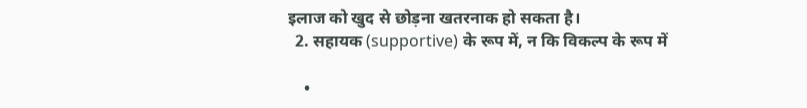इलाज को खुद से छोड़ना खतरनाक हो सकता है।
  2. सहायक (supportive) के रूप में, न कि विकल्प के रूप में

    •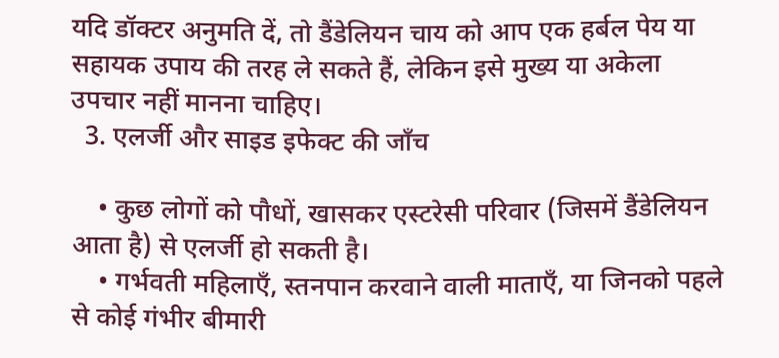यदि डॉक्टर अनुमति दें, तो डैंडेलियन चाय को आप एक हर्बल पेय या सहायक उपाय की तरह ले सकते हैं, लेकिन इसे मुख्य या अकेला उपचार नहीं मानना चाहिए।
  3. एलर्जी और साइड इफेक्ट की जाँच

    • कुछ लोगों को पौधों, खासकर एस्टरेसी परिवार (जिसमें डैंडेलियन आता है) से एलर्जी हो सकती है।
    • गर्भवती महिलाएँ, स्तनपान करवाने वाली माताएँ, या जिनको पहले से कोई गंभीर बीमारी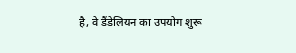है, वे डैंडेलियन का उपयोग शुरू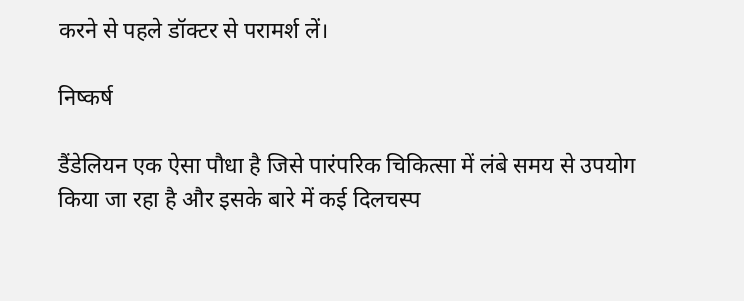करने से पहले डॉक्टर से परामर्श लें।

निष्कर्ष

डैंडेलियन एक ऐसा पौधा है जिसे पारंपरिक चिकित्सा में लंबे समय से उपयोग किया जा रहा है और इसके बारे में कई दिलचस्प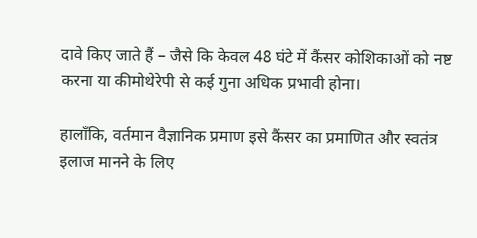दावे किए जाते हैं – जैसे कि केवल 48 घंटे में कैंसर कोशिकाओं को नष्ट करना या कीमोथेरेपी से कई गुना अधिक प्रभावी होना।

हालाँकि, वर्तमान वैज्ञानिक प्रमाण इसे कैंसर का प्रमाणित और स्वतंत्र इलाज मानने के लिए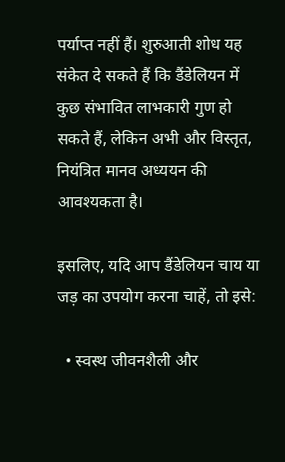पर्याप्त नहीं हैं। शुरुआती शोध यह संकेत दे सकते हैं कि डैंडेलियन में कुछ संभावित लाभकारी गुण हो सकते हैं, लेकिन अभी और विस्तृत, नियंत्रित मानव अध्ययन की आवश्यकता है।

इसलिए, यदि आप डैंडेलियन चाय या जड़ का उपयोग करना चाहें, तो इसे:

  • स्वस्थ जीवनशैली और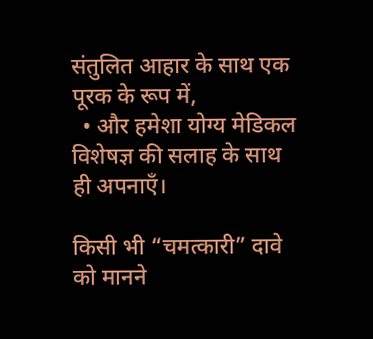संतुलित आहार के साथ एक पूरक के रूप में,
  • और हमेशा योग्य मेडिकल विशेषज्ञ की सलाह के साथ ही अपनाएँ।

किसी भी “चमत्कारी” दावे को मानने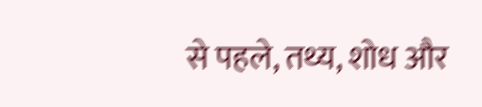से पहले, तथ्य, शोध और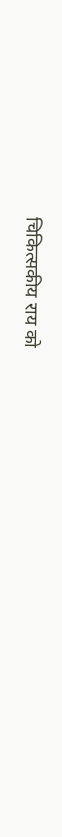चिकित्सकीय राय को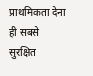प्राथमिकता देना ही सबसे सुरक्षित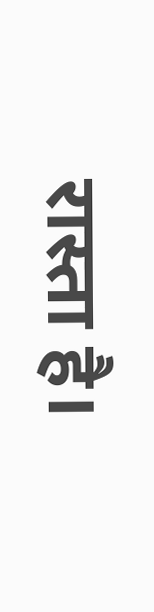रास्ता है।